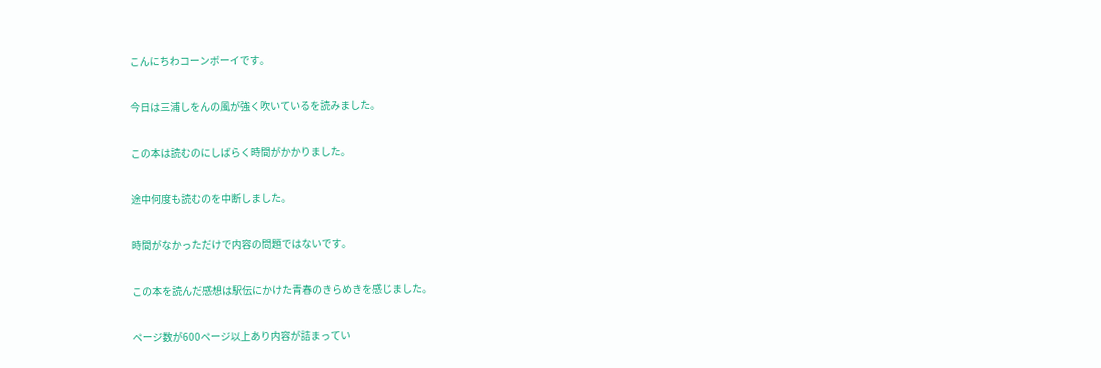こんにちわコーンボーイです。

今日は三浦しをんの風が強く吹いているを読みました。

この本は読むのにしばらく時間がかかりました。

途中何度も読むのを中断しました。

時間がなかっただけで内容の問題ではないです。

この本を読んだ感想は駅伝にかけた青春のきらめきを感じました。

ページ数が600ページ以上あり内容が詰まってい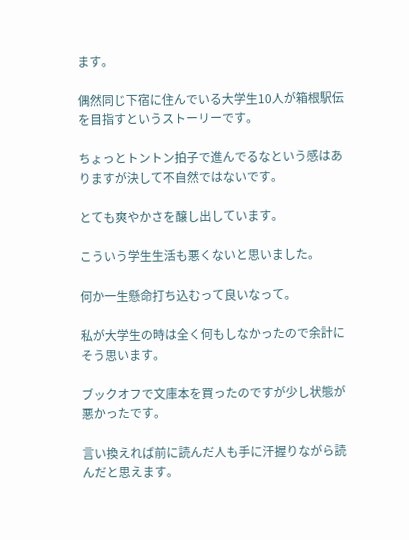ます。

偶然同じ下宿に住んでいる大学生10人が箱根駅伝を目指すというストーリーです。

ちょっとトントン拍子で進んでるなという感はありますが決して不自然ではないです。

とても爽やかさを醸し出しています。

こういう学生生活も悪くないと思いました。

何か一生懸命打ち込むって良いなって。

私が大学生の時は全く何もしなかったので余計にそう思います。

ブックオフで文庫本を買ったのですが少し状態が悪かったです。

言い換えれば前に読んだ人も手に汗握りながら読んだと思えます。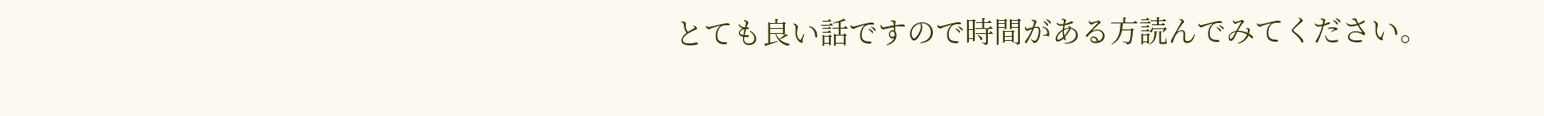とても良い話ですので時間がある方読んでみてください。